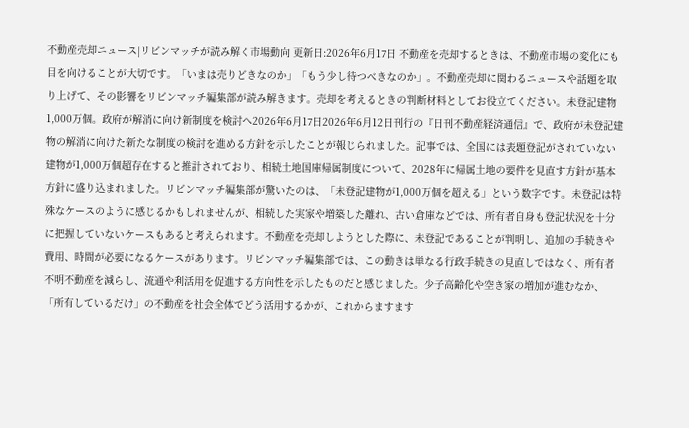不動産売却ニュース|リビンマッチが読み解く市場動向 更新日:2026年6月17日 不動産を売却するときは、不動産市場の変化にも目を向けることが大切です。「いまは売りどきなのか」「もう少し待つべきなのか」。不動産売却に関わるニュースや話題を取り上げて、その影響をリビンマッチ編集部が読み解きます。売却を考えるときの判断材料としてお役立てください。未登記建物1,000万個。政府が解消に向け新制度を検討へ2026年6月17日2026年6月12日刊行の『日刊不動産経済通信』で、政府が未登記建物の解消に向けた新たな制度の検討を進める方針を示したことが報じられました。記事では、全国には表題登記がされていない建物が1,000万個超存在すると推計されており、相続土地国庫帰属制度について、2028年に帰属土地の要件を見直す方針が基本方針に盛り込まれました。リビンマッチ編集部が驚いたのは、「未登記建物が1,000万個を超える」という数字です。未登記は特殊なケースのように感じるかもしれませんが、相続した実家や増築した離れ、古い倉庫などでは、所有者自身も登記状況を十分に把握していないケースもあると考えられます。不動産を売却しようとした際に、未登記であることが判明し、追加の手続きや費用、時間が必要になるケースがあります。リビンマッチ編集部では、この動きは単なる行政手続きの見直しではなく、所有者不明不動産を減らし、流通や利活用を促進する方向性を示したものだと感じました。少子高齢化や空き家の増加が進むなか、「所有しているだけ」の不動産を社会全体でどう活用するかが、これからますます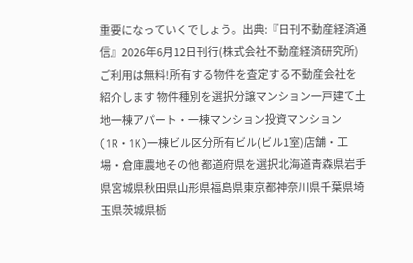重要になっていくでしょう。出典:『日刊不動産経済通信』2026年6月12日刊行(株式会社不動産経済研究所)ご利用は無料!所有する物件を査定する不動産会社を紹介します 物件種別を選択分譲マンション一戸建て土地一棟アパート・一棟マンション投資マンション(1R・1K)一棟ビル区分所有ビル(ビル1室)店舗・工場・倉庫農地その他 都道府県を選択北海道青森県岩手県宮城県秋田県山形県福島県東京都神奈川県千葉県埼玉県茨城県栃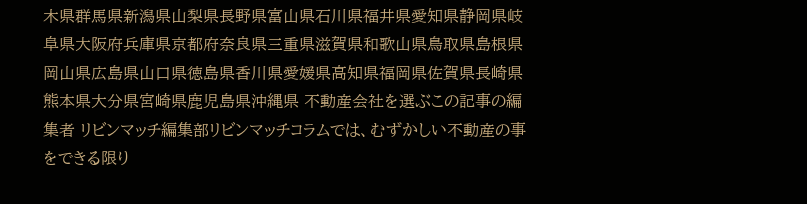木県群馬県新潟県山梨県長野県富山県石川県福井県愛知県静岡県岐阜県大阪府兵庫県京都府奈良県三重県滋賀県和歌山県鳥取県島根県岡山県広島県山口県徳島県香川県愛媛県高知県福岡県佐賀県長崎県熊本県大分県宮崎県鹿児島県沖縄県 不動産会社を選ぶこの記事の編集者 リビンマッチ編集部リビンマッチコラムでは、むずかしい不動産の事をできる限り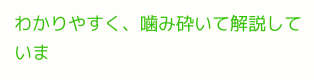わかりやすく、噛み砕いて解説していま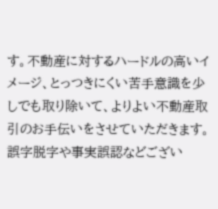す。不動産に対するハードルの高いイメージ、とっつきにくい苦手意識を少しでも取り除いて、よりよい不動産取引のお手伝いをさせていただきます。 誤字脱字や事実誤認などござい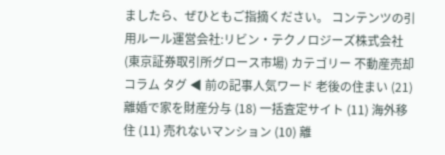ましたら、ぜひともご指摘ください。 コンテンツの引用ルール運営会社:リビン・テクノロジーズ株式会社(東京証券取引所グロース市場) カテゴリー 不動産売却コラム タグ ◀ 前の記事人気ワード 老後の住まい (21) 離婚で家を財産分与 (18) 一括査定サイト (11) 海外移住 (11) 売れないマンション (10) 離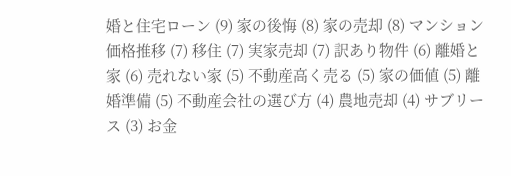婚と住宅ローン (9) 家の後悔 (8) 家の売却 (8) マンション価格推移 (7) 移住 (7) 実家売却 (7) 訳あり物件 (6) 離婚と家 (6) 売れない家 (5) 不動産高く売る (5) 家の価値 (5) 離婚準備 (5) 不動産会社の選び方 (4) 農地売却 (4) サブリース (3) お金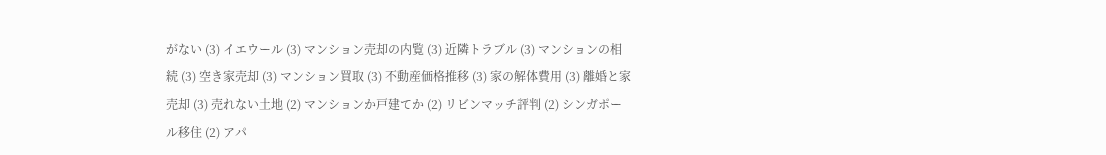がない (3) イエウール (3) マンション売却の内覧 (3) 近隣トラブル (3) マンションの相続 (3) 空き家売却 (3) マンション買取 (3) 不動産価格推移 (3) 家の解体費用 (3) 離婚と家売却 (3) 売れない土地 (2) マンションか戸建てか (2) リビンマッチ評判 (2) シンガポール移住 (2) アパ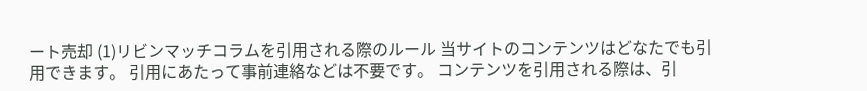ート売却 (1)リビンマッチコラムを引用される際のルール 当サイトのコンテンツはどなたでも引用できます。 引用にあたって事前連絡などは不要です。 コンテンツを引用される際は、引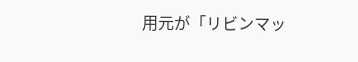用元が「リビンマッ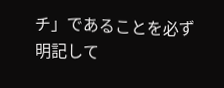チ」であることを必ず明記して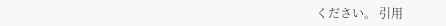ください。 引用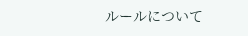ルールについて